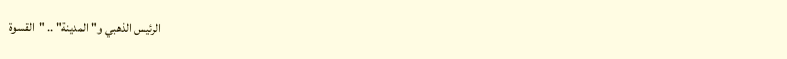الرئيس الذهبي و"المدينة" .. "القسوة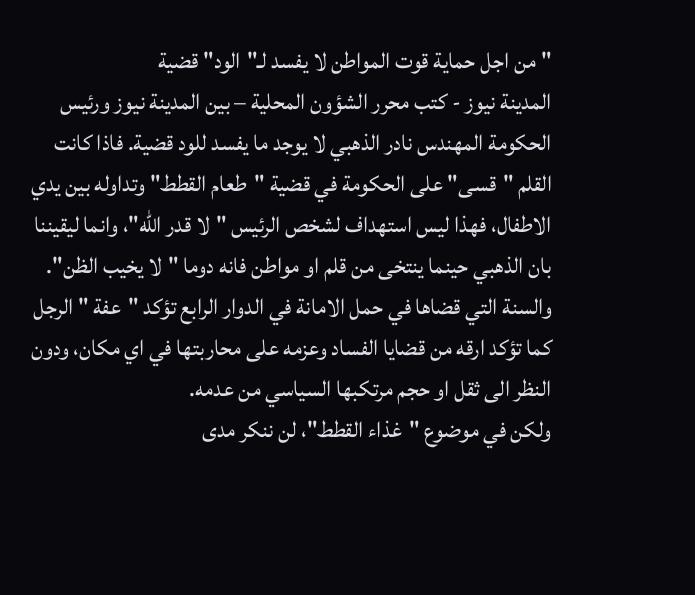" من اجل حماية قوت المواطن لا يفسد لـ"الود" قضية
المدينة نيوز - كتب محرر الشؤون المحلية – بين المدينة نيوز ورئيس الحكومة المهندس نادر الذهبي لا يوجد ما يفسد للود قضية. فاذا كانت القلم "قسى" على الحكومة في قضية "طعام القطط" وتداوله بين يدي الاطفال، فهذا ليس استهداف لشخص الرئيس "لا قدر الله"، وانما ليقيننا بان الذهبي حينما ينتخى من قلم او مواطن فانه دوما "لا يخيب الظن".
والسنة التي قضاها في حمل الامانة في الدوار الرابع تؤكد "عفة " الرجل كما تؤكد ارقه من قضايا الفساد وعزمه على محاربتها في اي مكان، ودون النظر الى ثقل او حجم مرتكبها السياسي من عدمه.
ولكن في موضوع "غذاء القطط"، لن ننكر مدى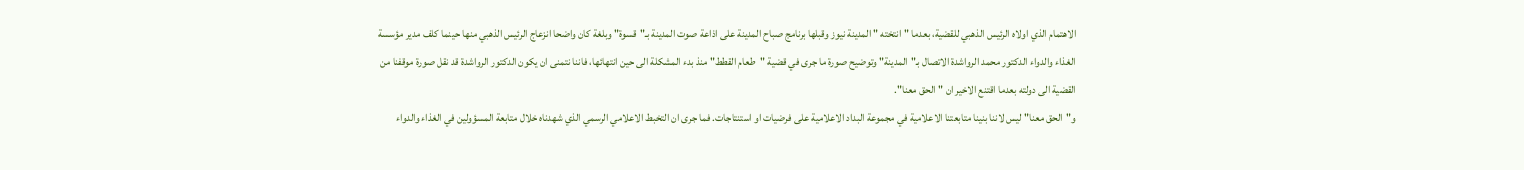الاهتمام الذي اولاه الرئيس الذهبي للقضية، بعدما "انتخته " المدينة نيوز وقبلها برنامج صباح المدينة على اذاعة صوت المدينة بـ"قسوة" وبلغة كان واضحا انزعاج الرئيس الذهبي منها حينما كلف مدير مؤسسة الغذاء والدواء الدكتور محمد الرواشدة الاتصال بـ"المدينة" وتوضيح صورة ما جرى في قضية "طعام القطط" منذ بدء المشكلة الى حين انتهائها، فاننا نتمنى ان يكون الدكتور الرواشدة قد نقل صورة موقفنا من القضية الى دولته بعدما اقتنع الاخير ان "الحق معنا".
و"الحق معنا" ليس لاننا بنينا متابعتنا الاعلامية في مجموعة البداد الاعلامية على فرضيات او استنتاجات. فما جرى ان التخبط الاعلامي الرسمي الذي شهدناه خلال متابعة المسؤولين في الغذاء والدواء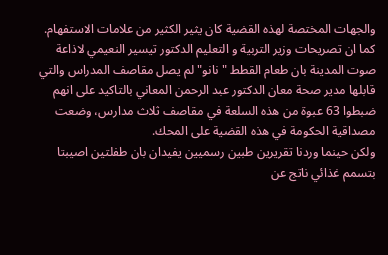والجهات المختصة لهذه القضية كان يثير الكثير من علامات الاستفهام.
كما ان تصريحات وزير التربية و التعليم الدكتور تيسير النعيمي لاذاعة صوت المدينة بان طعام القطط "نانو" لم يصل مقاصف المدراس والتي قابلها مدير صحة معان الدكتور عبد الرحمن المعاني بالتاكيد على انهم ضبطوا 63 عبوة من هذه السلعة في مقاصف ثلاث مدارس، وضعت مصداقية الحكومة في هذه القضية على المحك.
ولكن حينما وردنا تقريرين طبين رسميين يفيدان بان طفلتين اصيبتا بتسمم غذائي ناتج عن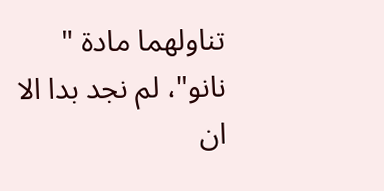تناولهما مادة " نانو"، لم نجد بدا الا ان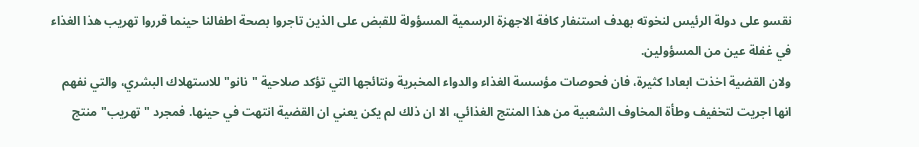نقسو على دولة الرئيس لنخوته بهدف استنفار كافة الاجهزة الرسمية المسؤولة للقبض على الذين تاجروا بصحة اطفالنا حينما قرروا تهريب هذا الغذاء في غفلة عين من المسؤولين.
ولان القضية اخذت ابعادا كثيرة، فان فحوصات مؤسسة الغذاء والدواء المخبرية ونتائجها التي تؤكد صلاحية "نانو" للاستهلاك البشري، والتي نفهم انها اجريت لتخفيف وطأة المخاوف الشعبية من هذا المنتج الغذائي، الا ان ذلك لم يكن يعني ان القضية انتهت في حينها. فمجرد "تهريب" منتج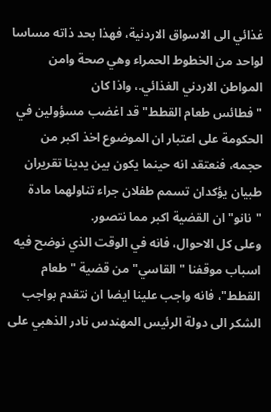غذائي الى الاسواق الاردنية، فهذا بحد ذاته مساسا لواحد من الخطوط الحمراء وهي صحة وامن المواطن الاردني الغذائي.، واذا كان
" فطائس طعام القطط" قد اغضب مسؤولين في الحكومة على اعتبار ان الموضوع اخذ اكبر من حجمه، فنعتقد انه حينما يكون بين يدينا تقريران طبيان يؤكدان تسمم طفلان جراء تناولهما مادة "نانو" ان القضية اكبر مما نتصور.
وعلى كل الاحوال، فانه في الوقت الذي نوضح فيه اسباب موقفنا "القاسي" من قضية " طعام القطط"، فانه واجب علينا ايضا ان نتقدم بواجب الشكر الى دولة الرئيس المهندس نادر الذهبي على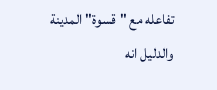تفاعله مع "قسوة" المدينة والدليل انه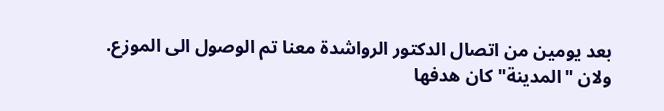بعد يومين من اتصال الدكتور الرواشدة معنا تم الوصول الى الموزع.
ولان "المدينة" كان هدفها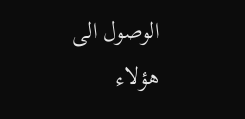الوصول الى هؤلاء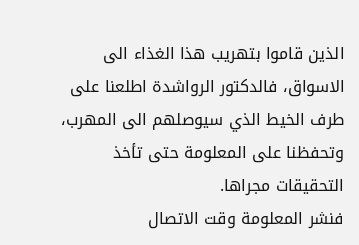الذين قاموا بتهريب هذا الغذاء الى الاسواق، فالدكتور الرواشدة اطلعنا على طرف الخيط الذي سيوصلهم الى المهرب، وتحفظنا على المعلومة حتى تأخذ التحقيقات مجراها.
فنشر المعلومة وقت الاتصال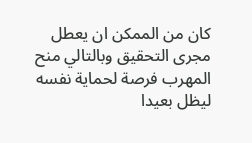كان من الممكن ان يعطل مجرى التحقيق وبالتالي منح المهرب فرصة لحماية نفسه ليظل بعيدا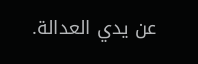عن يدي العدالة.